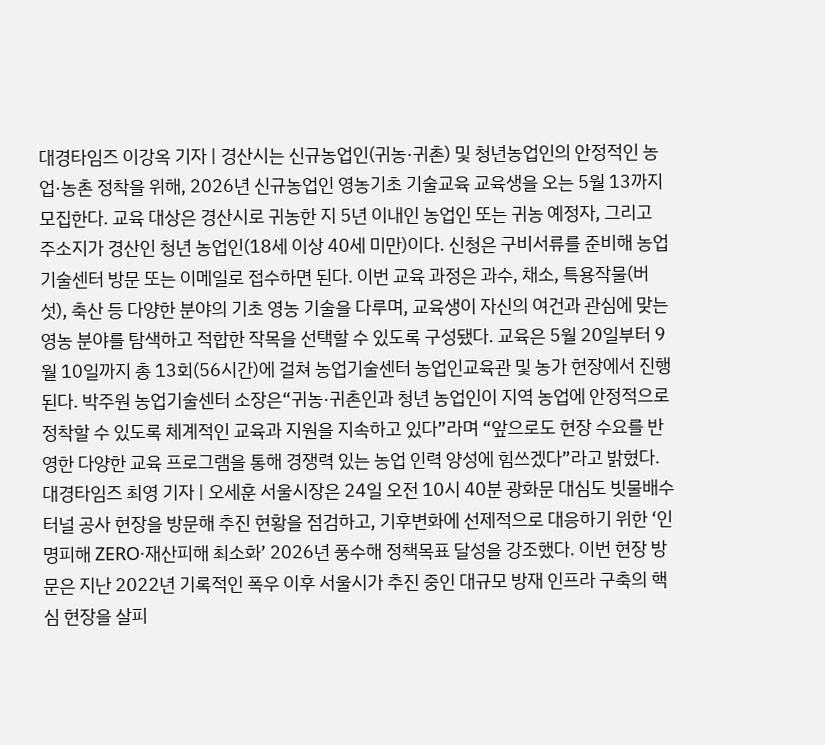대경타임즈 이강옥 기자 | 경산시는 신규농업인(귀농·귀촌) 및 청년농업인의 안정적인 농업·농촌 정착을 위해, 2026년 신규농업인 영농기초 기술교육 교육생을 오는 5월 13까지 모집한다. 교육 대상은 경산시로 귀농한 지 5년 이내인 농업인 또는 귀농 예정자, 그리고 주소지가 경산인 청년 농업인(18세 이상 40세 미만)이다. 신청은 구비서류를 준비해 농업기술센터 방문 또는 이메일로 접수하면 된다. 이번 교육 과정은 과수, 채소, 특용작물(버섯), 축산 등 다양한 분야의 기초 영농 기술을 다루며, 교육생이 자신의 여건과 관심에 맞는 영농 분야를 탐색하고 적합한 작목을 선택할 수 있도록 구성됐다. 교육은 5월 20일부터 9월 10일까지 총 13회(56시간)에 걸쳐 농업기술센터 농업인교육관 및 농가 현장에서 진행된다. 박주원 농업기술센터 소장은“귀농·귀촌인과 청년 농업인이 지역 농업에 안정적으로 정착할 수 있도록 체계적인 교육과 지원을 지속하고 있다”라며 “앞으로도 현장 수요를 반영한 다양한 교육 프로그램을 통해 경쟁력 있는 농업 인력 양성에 힘쓰겠다”라고 밝혔다.
대경타임즈 최영 기자 | 오세훈 서울시장은 24일 오전 10시 40분 광화문 대심도 빗물배수터널 공사 현장을 방문해 추진 현황을 점검하고, 기후변화에 선제적으로 대응하기 위한 ‘인명피해 ZERO·재산피해 최소화’ 2026년 풍수해 정책목표 달성을 강조했다. 이번 현장 방문은 지난 2022년 기록적인 폭우 이후 서울시가 추진 중인 대규모 방재 인프라 구축의 핵심 현장을 살피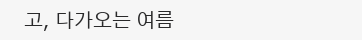고, 다가오는 여름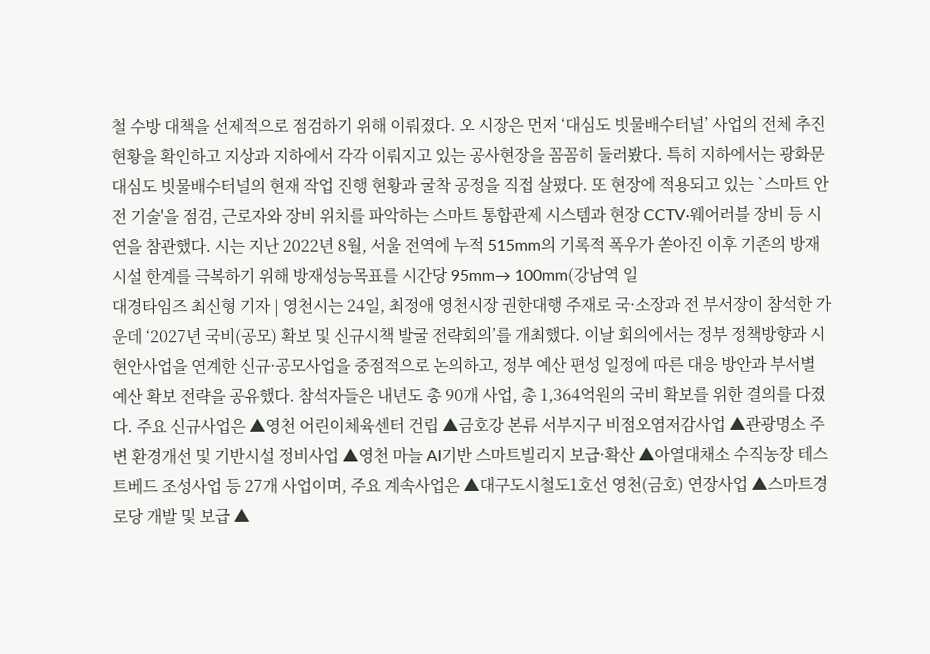철 수방 대책을 선제적으로 점검하기 위해 이뤄졌다. 오 시장은 먼저 ‘대심도 빗물배수터널’ 사업의 전체 추진 현황을 확인하고 지상과 지하에서 각각 이뤄지고 있는 공사현장을 꼼꼼히 둘러봤다. 특히 지하에서는 광화문 대심도 빗물배수터널의 현재 작업 진행 현황과 굴착 공정을 직접 살폈다. 또 현장에 적용되고 있는 `스마트 안전 기술'을 점검, 근로자와 장비 위치를 파악하는 스마트 통합관제 시스템과 현장 CCTV·웨어러블 장비 등 시연을 참관했다. 시는 지난 2022년 8월, 서울 전역에 누적 515mm의 기록적 폭우가 쏟아진 이후 기존의 방재시설 한계를 극복하기 위해 방재성능목표를 시간당 95mm→ 100mm(강남역 일
대경타임즈 최신형 기자 | 영천시는 24일, 최정애 영천시장 권한대행 주재로 국·소장과 전 부서장이 참석한 가운데 ‘2027년 국비(공모) 확보 및 신규시책 발굴 전략회의’를 개최했다. 이날 회의에서는 정부 정책방향과 시 현안사업을 연계한 신규·공모사업을 중점적으로 논의하고, 정부 예산 편성 일정에 따른 대응 방안과 부서별 예산 확보 전략을 공유했다. 참석자들은 내년도 총 90개 사업, 총 1,364억원의 국비 확보를 위한 결의를 다졌다. 주요 신규사업은 ▲영천 어린이체육센터 건립 ▲금호강 본류 서부지구 비점오염저감사업 ▲관광명소 주변 환경개선 및 기반시설 정비사업 ▲영천 마늘 AI기반 스마트빌리지 보급·확산 ▲아열대채소 수직농장 테스트베드 조성사업 등 27개 사업이며, 주요 계속사업은 ▲대구도시철도1호선 영천(금호) 연장사업 ▲스마트경로당 개발 및 보급 ▲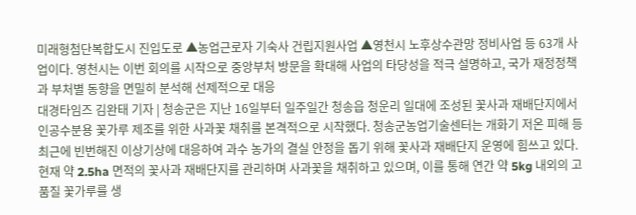미래형첨단복합도시 진입도로 ▲농업근로자 기숙사 건립지원사업 ▲영천시 노후상수관망 정비사업 등 63개 사업이다. 영천시는 이번 회의를 시작으로 중앙부처 방문을 확대해 사업의 타당성을 적극 설명하고, 국가 재정정책과 부처별 동향을 면밀히 분석해 선제적으로 대응
대경타임즈 김완태 기자 | 청송군은 지난 16일부터 일주일간 청송읍 청운리 일대에 조성된 꽃사과 재배단지에서 인공수분용 꽃가루 제조를 위한 사과꽃 채취를 본격적으로 시작했다. 청송군농업기술센터는 개화기 저온 피해 등 최근에 빈번해진 이상기상에 대응하여 과수 농가의 결실 안정을 돕기 위해 꽃사과 재배단지 운영에 힘쓰고 있다. 현재 약 2.5ha 면적의 꽃사과 재배단지를 관리하며 사과꽃을 채취하고 있으며, 이를 통해 연간 약 5kg 내외의 고품질 꽃가루를 생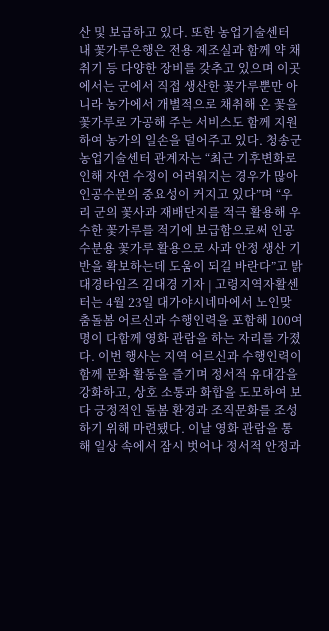산 및 보급하고 있다. 또한 농업기술센터 내 꽃가루은행은 전용 제조실과 함께 약 채취기 등 다양한 장비를 갖추고 있으며 이곳에서는 군에서 직접 생산한 꽃가루뿐만 아니라 농가에서 개별적으로 채취해 온 꽃을 꽃가루로 가공해 주는 서비스도 함께 지원하여 농가의 일손을 덜어주고 있다. 청송군 농업기술센터 관계자는 “최근 기후변화로 인해 자연 수정이 어려워지는 경우가 많아 인공수분의 중요성이 커지고 있다”며 “우리 군의 꽃사과 재배단지를 적극 활용해 우수한 꽃가루를 적기에 보급함으로써 인공수분용 꽃가루 활용으로 사과 안정 생산 기반을 확보하는데 도움이 되길 바란다”고 밝
대경타임즈 김대경 기자 | 고령지역자활센터는 4월 23일 대가야시네마에서 노인맞춤돌봄 어르신과 수행인력을 포함해 100여 명이 다함께 영화 관람을 하는 자리를 가졌다. 이번 행사는 지역 어르신과 수행인력이 함께 문화 활동을 즐기며 정서적 유대감을 강화하고, 상호 소통과 화합을 도모하여 보다 긍정적인 돌봄 환경과 조직문화를 조성하기 위해 마련됐다. 이날 영화 관람을 통해 일상 속에서 잠시 벗어나 정서적 안정과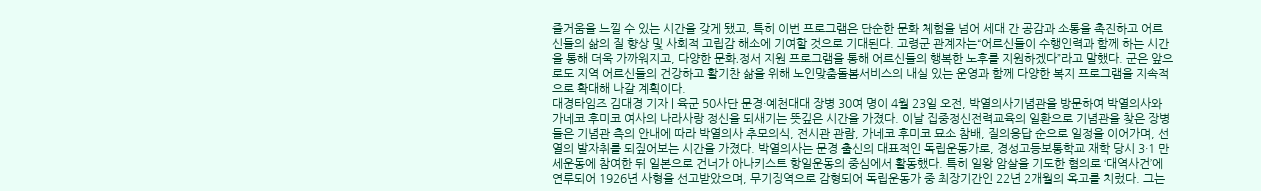즐거움을 느낄 수 있는 시간을 갖게 됐고, 특히 이번 프로그램은 단순한 문화 체험을 넘어 세대 간 공감과 소통을 촉진하고 어르신들의 삶의 질 향상 및 사회적 고립감 해소에 기여할 것으로 기대된다. 고령군 관계자는“어르신들이 수행인력과 함께 하는 시간을 통해 더욱 가까워지고, 다양한 문화․정서 지원 프로그램을 통해 어르신들의 행복한 노후를 지원하겠다”라고 말했다. 군은 앞으로도 지역 어르신들의 건강하고 활기찬 삶을 위해 노인맞춤돌봄서비스의 내실 있는 운영과 함께 다양한 복지 프로그램을 지속적으로 확대해 나갈 계획이다.
대경타임즈 김대경 기자 | 육군 50사단 문경·예천대대 장병 30여 명이 4월 23일 오전, 박열의사기념관을 방문하여 박열의사와 가네코 후미코 여사의 나라사랑 정신을 되새기는 뜻깊은 시간을 가졌다. 이날 집중정신전력교육의 일환으로 기념관을 찾은 장병들은 기념관 측의 안내에 따라 박열의사 추모의식, 전시관 관람, 가네코 후미코 묘소 참배, 질의응답 순으로 일정을 이어가며, 선열의 발자취를 되짚어보는 시간을 가졌다. 박열의사는 문경 출신의 대표적인 독립운동가로, 경성고등보통학교 재학 당시 3·1 만세운동에 참여한 뒤 일본으로 건너가 아나키스트 항일운동의 중심에서 활동했다. 특히 일왕 암살을 기도한 혐의로 ‘대역사건’에 연루되어 1926년 사형을 선고받았으며, 무기징역으로 감형되어 독립운동가 중 최장기간인 22년 2개월의 옥고를 치렀다. 그는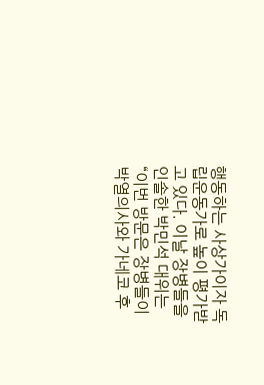행동하는 사상가이자 독립운동가로 높이 평가받고 있다. 이날 장병들을 인솔한 박민석 대위는 “이번 방문은 장병들이 박열의사와 가네코 후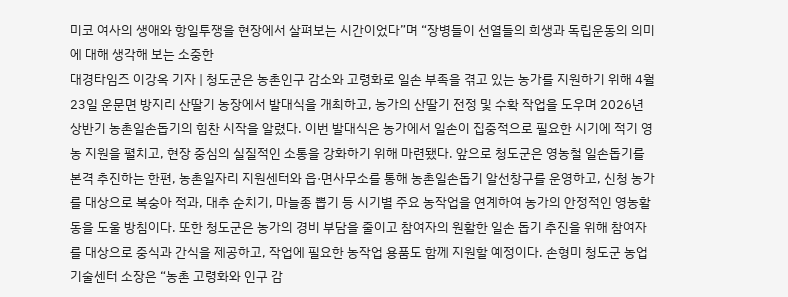미코 여사의 생애와 항일투쟁을 현장에서 살펴보는 시간이었다”며 “장병들이 선열들의 희생과 독립운동의 의미에 대해 생각해 보는 소중한
대경타임즈 이강옥 기자 | 청도군은 농촌인구 감소와 고령화로 일손 부족을 겪고 있는 농가를 지원하기 위해 4월 23일 운문면 방지리 산딸기 농장에서 발대식을 개최하고, 농가의 산딸기 전정 및 수확 작업을 도우며 2026년 상반기 농촌일손돕기의 힘찬 시작을 알렸다. 이번 발대식은 농가에서 일손이 집중적으로 필요한 시기에 적기 영농 지원을 펼치고, 현장 중심의 실질적인 소통을 강화하기 위해 마련됐다. 앞으로 청도군은 영농철 일손돕기를 본격 추진하는 한편, 농촌일자리 지원센터와 읍·면사무소를 통해 농촌일손돕기 알선창구를 운영하고, 신청 농가를 대상으로 복숭아 적과, 대추 순치기, 마늘종 뽑기 등 시기별 주요 농작업을 연계하여 농가의 안정적인 영농활동을 도울 방침이다. 또한 청도군은 농가의 경비 부담을 줄이고 참여자의 원활한 일손 돕기 추진을 위해 참여자를 대상으로 중식과 간식을 제공하고, 작업에 필요한 농작업 용품도 함께 지원할 예정이다. 손형미 청도군 농업기술센터 소장은 “농촌 고령화와 인구 감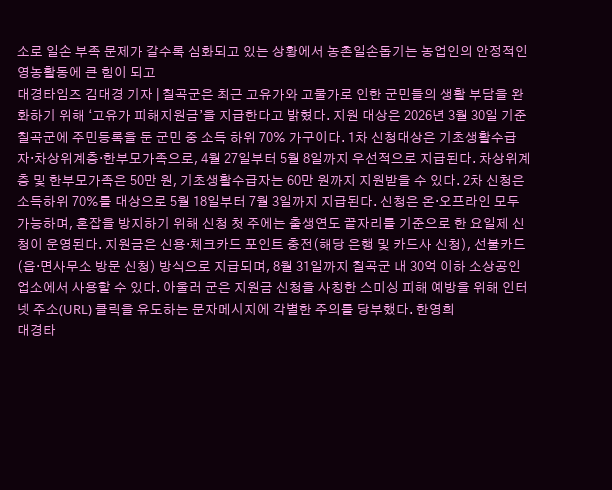소로 일손 부족 문제가 갈수록 심화되고 있는 상황에서 농촌일손돕기는 농업인의 안정적인 영농활동에 큰 힘이 되고
대경타임즈 김대경 기자 | 칠곡군은 최근 고유가와 고물가로 인한 군민들의 생활 부담을 완화하기 위해 ‘고유가 피해지원금’을 지급한다고 밝혔다. 지원 대상은 2026년 3월 30일 기준 칠곡군에 주민등록을 둔 군민 중 소득 하위 70% 가구이다. 1차 신청대상은 기초생활수급자·차상위계층·한부모가족으로, 4월 27일부터 5월 8일까지 우선적으로 지급된다. 차상위계층 및 한부모가족은 50만 원, 기초생활수급자는 60만 원까지 지원받을 수 있다. 2차 신청은 소득하위 70%를 대상으로 5월 18일부터 7월 3일까지 지급된다. 신청은 온·오프라인 모두 가능하며, 혼잡을 방지하기 위해 신청 첫 주에는 출생연도 끝자리를 기준으로 한 요일제 신청이 운영된다. 지원금은 신용·체크카드 포인트 충전(해당 은행 및 카드사 신청), 선불카드(읍·면사무소 방문 신청) 방식으로 지급되며, 8월 31일까지 칠곡군 내 30억 이하 소상공인 업소에서 사용할 수 있다. 아울러 군은 지원금 신청을 사칭한 스미싱 피해 예방을 위해 인터넷 주소(URL) 클릭을 유도하는 문자메시지에 각별한 주의를 당부했다. 한영희
대경타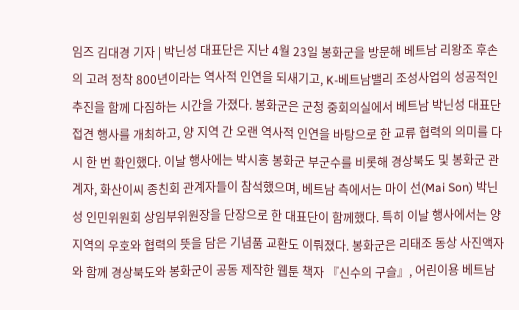임즈 김대경 기자 | 박닌성 대표단은 지난 4월 23일 봉화군을 방문해 베트남 리왕조 후손의 고려 정착 800년이라는 역사적 인연을 되새기고, K-베트남밸리 조성사업의 성공적인 추진을 함께 다짐하는 시간을 가졌다. 봉화군은 군청 중회의실에서 베트남 박닌성 대표단 접견 행사를 개최하고, 양 지역 간 오랜 역사적 인연을 바탕으로 한 교류 협력의 의미를 다시 한 번 확인했다. 이날 행사에는 박시홍 봉화군 부군수를 비롯해 경상북도 및 봉화군 관계자, 화산이씨 종친회 관계자들이 참석했으며, 베트남 측에서는 마이 선(Mai Son) 박닌성 인민위원회 상임부위원장을 단장으로 한 대표단이 함께했다. 특히 이날 행사에서는 양 지역의 우호와 협력의 뜻을 담은 기념품 교환도 이뤄졌다. 봉화군은 리태조 동상 사진액자와 함께 경상북도와 봉화군이 공동 제작한 웹툰 책자 『신수의 구슬』, 어린이용 베트남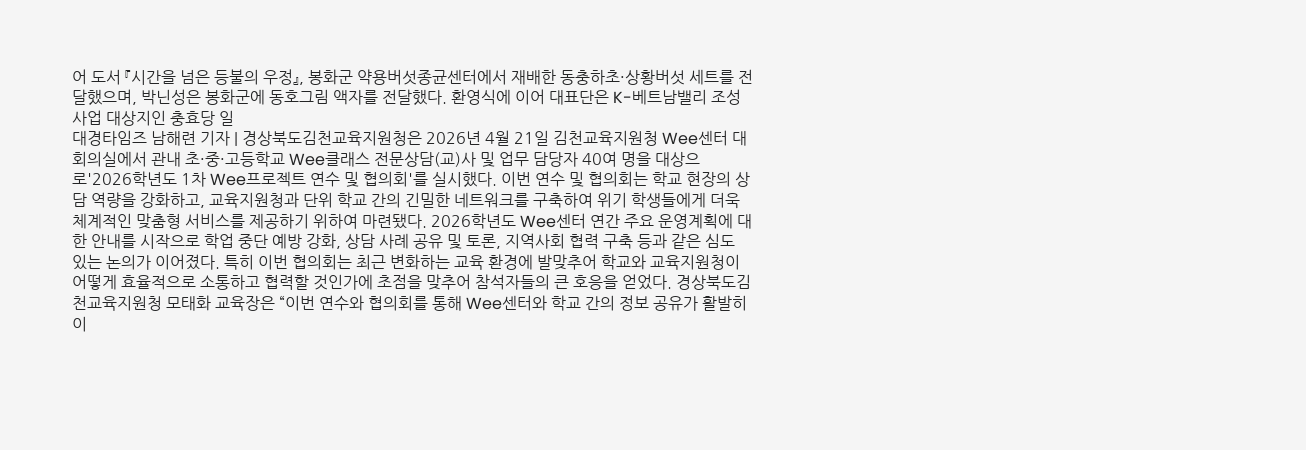어 도서 『시간을 넘은 등불의 우정』, 봉화군 약용버섯종균센터에서 재배한 동충하초·상황버섯 세트를 전달했으며, 박닌성은 봉화군에 동호그림 액자를 전달했다. 환영식에 이어 대표단은 K-베트남밸리 조성사업 대상지인 충효당 일
대경타임즈 남해련 기자 | 경상북도김천교육지원청은 2026년 4월 21일 김천교육지원청 Wee센터 대회의실에서 관내 초·중·고등학교 Wee클래스 전문상담(교)사 및 업무 담당자 40여 명을 대상으로'2026학년도 1차 Wee프로젝트 연수 및 협의회'를 실시했다. 이번 연수 및 협의회는 학교 현장의 상담 역량을 강화하고, 교육지원청과 단위 학교 간의 긴밀한 네트워크를 구축하여 위기 학생들에게 더욱 체계적인 맞춤형 서비스를 제공하기 위하여 마련됐다. 2026학년도 Wee센터 연간 주요 운영계획에 대한 안내를 시작으로 학업 중단 예방 강화, 상담 사례 공유 및 토론, 지역사회 협력 구축 등과 같은 심도 있는 논의가 이어졌다. 특히 이번 협의회는 최근 변화하는 교육 환경에 발맞추어 학교와 교육지원청이 어떻게 효율적으로 소통하고 협력할 것인가에 초점을 맞추어 참석자들의 큰 호응을 얻었다. 경상북도김천교육지원청 모태화 교육장은 “이번 연수와 협의회를 통해 Wee센터와 학교 간의 정보 공유가 활발히 이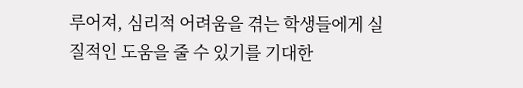루어져, 심리적 어려움을 겪는 학생들에게 실질적인 도움을 줄 수 있기를 기대한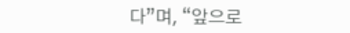다”며, “앞으로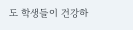도 학생들이 건강하